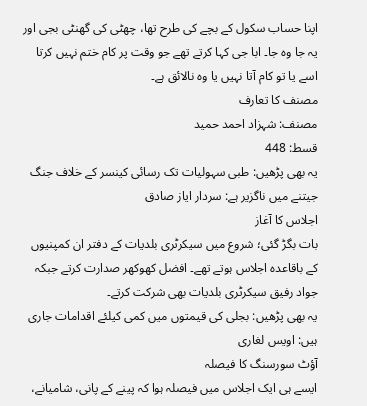اپنا حساب سکول کے بچے کی طرح تھا، چھٹی کی گھنٹی بجی اور یہ جا وہ جا۔ ابا جی کہا کرتے تھے جو وقت پر کام ختم نہیں کرتا اسے یا تو کام آتا نہیں یا وہ نالائق ہے۔
مصنف کا تعارف
مصنف: شہزاد احمد حمید
قسط: 448
یہ بھی پڑھیں: طبی سہولیات تک رسائی کینسر کے خلاف جنگ جیتنے میں ناگزیر ہے: سردار ایاز صادق
اجلاس کا آغاز
بات بگڑ گئی؛ شروع میں سیکرٹری بلدیات کے دفتر ان کمپنیوں کے باقاعدہ اجلاس ہوتے تھے۔ افضل کھوکھر صدارت کرتے جبکہ جواد رفیق سیکرٹری بلدیات بھی شرکت کرتے۔
یہ بھی پڑھیں: بجلی کی قیمتوں میں کمی کیلئے اقدامات جاری ہیں: اویس لغاری
آؤٹ سورسنگ کا فیصلہ
ایسے ہی ایک اجلاس میں فیصلہ ہوا کہ پینے کے پانی، شامیانے،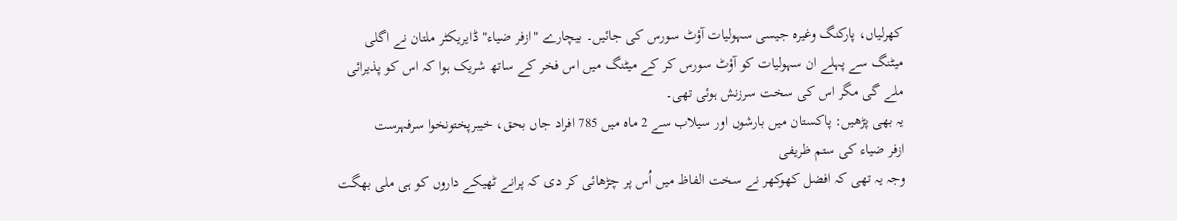کھرلیاں، پارکنگ وغیرہ جیسی سہولیات آؤٹ سورس کی جائیں۔ بیچارے "ازفر ضیاء" ڈایریکٹر ملتان نے اگلی میٹنگ سے پہلے ان سہولیات کو آؤٹ سورس کر کے میٹنگ میں اس فخر کے ساتھ شریک ہوا کہ اس کو پذیرائی ملے گی مگر اس کی سخت سرزنش ہوئی تھی۔
یہ بھی پڑھیں: پاکستان میں بارشوں اور سیلاب سے 2 ماہ میں 785 افراد جاں بحق، خیبرپختونخوا سرفہرست
ازفر ضیاء کی ستم ظریفی
وجہ یہ تھی کہ افضل کھوکھر نے سخت الفاظ میں اُس پر چڑھائی کر دی کہ پرانے ٹھیکے داروں کو ہی ملی بھگت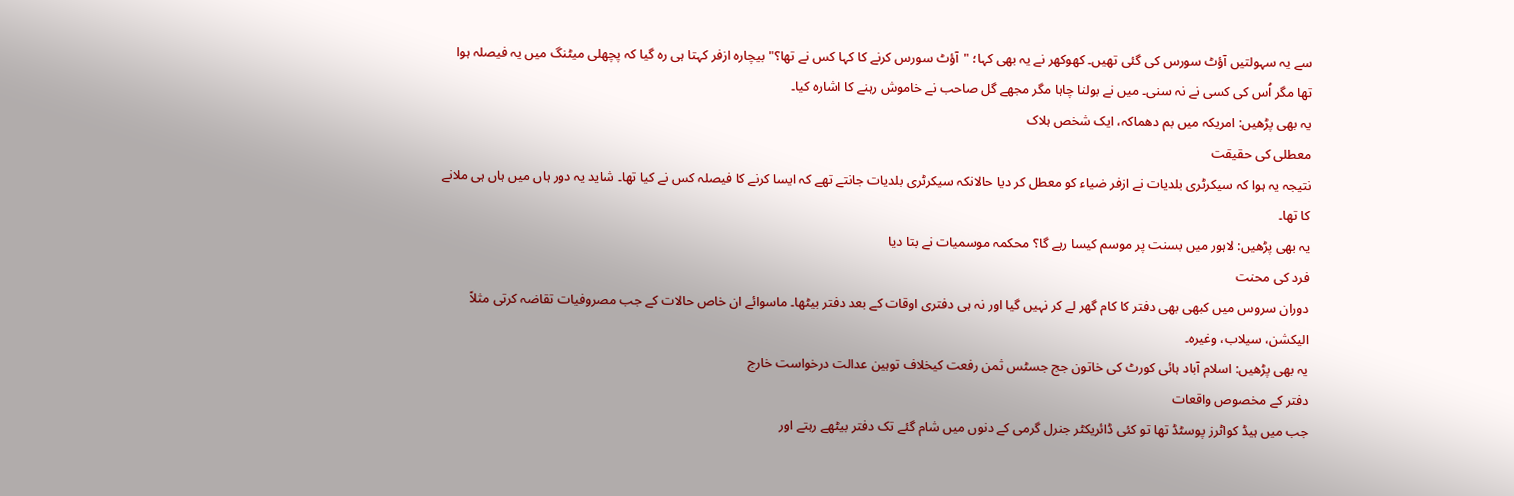سے یہ سہولتیں آؤٹ سورس کی گئی تھیں۔ کھوکھر نے یہ بھی کہا؛ "آؤٹ سورس کرنے کا کہا کس نے تھا؟" بیچارہ ازفر کہتا ہی رہ گیا کہ پچھلی میٹنگ میں یہ فیصلہ ہوا تھا مگر اُس کی کسی نے نہ سنی۔ میں نے بولنا چاہا مگر مجھے گل صاحب نے خاموش رہنے کا اشارہ کیا۔
یہ بھی پڑھیں: امریکہ میں بم دھماکہ، ایک شخص ہلاک
معطلی کی حقیقت
نتیجہ یہ ہوا کہ سیکرٹری بلدیات نے ازفر ضیاء کو معطل کر دیا حالانکہ سیکرٹری بلدیات جانتے تھے کہ ایسا کرنے کا فیصلہ کس نے کیا تھا۔ شاید یہ دور ہاں میں ہاں ہی ملانے کا تھا۔
یہ بھی پڑھیں: لاہور میں بسنت پر موسم کیسا رہے گا؟ محکمہ موسمیات نے بتا دیا
فرد کی محنت
دوران سروس میں کبھی بھی دفتر کا کام گھر لے کر نہیں گیا اور نہ ہی دفتری اوقات کے بعد دفتر بیٹھا۔ ماسوائے ان خاص حالات کے جب مصروفیات تقاضہ کرتی مثلاً الیکشن، سیلاب، وغیرہ۔
یہ بھی پڑھیں: اسلام آباد ہائی کورٹ کی خاتون جج جسٹس ثمن رفعت کیخلاف توہین عدالت درخواست خارج
دفتر کے مخصوص واقعات
جب میں ہیڈ کواٹرز پوسٹڈ تھا تو کئی ڈائریکٹر جنرل گرمی کے دنوں میں شام گئے تک دفتر بیٹھے رہتے اور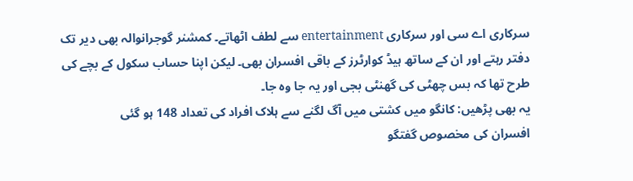سرکاری اے سی اور سرکاری entertainment سے لطف اٹھاتے۔ کمشنر گوجرانوالہ بھی دیر تک دفتر رہتے اور ان کے ساتھ ہیڈ کوارٹرز کے باقی افسران بھی۔ لیکن اپنا حساب سکول کے بچے کی طرح تھا کہ بس چھٹی کی گھنٹی بجی اور یہ جا وہ جا۔
یہ بھی پڑھیں: کانگو میں کشتی میں آگ لگنے سے ہلاک افراد کی تعداد 148 ہو گئی
افسران کی مخصوص گفتگو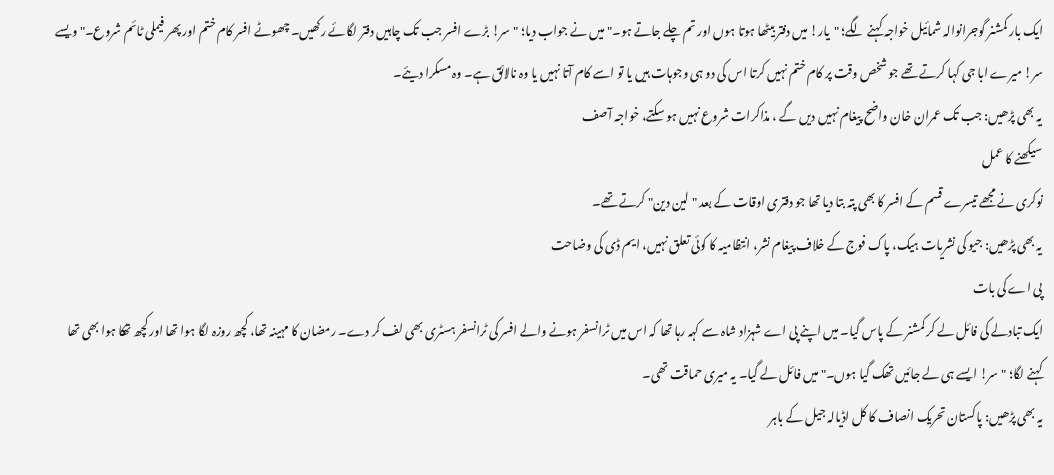ایک بار کمشنر گوجرانوالہ شمائیل خواجہ کہنے لگے؛ "یار! میں دفتر بیٹھا ہوتا ہوں اور تم چلے جاتے ہو۔" میں نے جواب دیا؛ "سر! بڑے افسر جب تک چاہیں دفتر لگائے رکھیں۔ چھوٹے افسر کام ختم اور پھر فیملی ٹائم شروع۔" ویسے سر! میرے ابا جی کہا کرتے تھے جو شخص وقت پر کام ختم نہیں کرتا اس کی دو ہی وجوہات ہیں یا تو اسے کام آتا نہیں یا وہ نالائق ہے۔ وہ مسکرا دیئے۔
یہ بھی پڑھیں: جب تک عمران خان واضح پیغام نہیں دیں گے ، مذاکرات شروع نہیں ہو سکتے، خواجہ آصف
سیکھنے کا عمل
نوکری نے مجھے تیسرے قسم کے افسر کا بھی پتہ بتا دیا تھا جو دفتری اوقات کے بعد "لین دین" کرتے تھے۔
یہ بھی پڑھیں: جیو کی نشریات ہیک، پاک فوج کے خلاف پیغام نشر، انتظامیہ کا کوئی تعلق نہیں، ایم ڈی کی وضاحت
پی اے کی بات
ایک تبادلے کی فائل لے کر کمشنر کے پاس گیا۔ میں اپنے پی اے شہزاد شاہ سے کہہ رہا تھا کہ اس میں ٹرانسفر ہونے والے افسر کی ٹرانسفر ہسٹری بھی لف کر دے۔ رمضان کا مہینہ تھا، کچھ روزہ لگا ہوا تھا اور کچھ تھکا ہوا بھی تھا کہنے لگا؛ "سر! ایسے ہی لے جائیں تھک گیا ہوں۔" میں فائل لے گیا۔ یہ میری حماقت تھی۔
یہ بھی پڑھیں: پاکستان تحریک انصاف کا کل اڈیالہ جیل کے باہر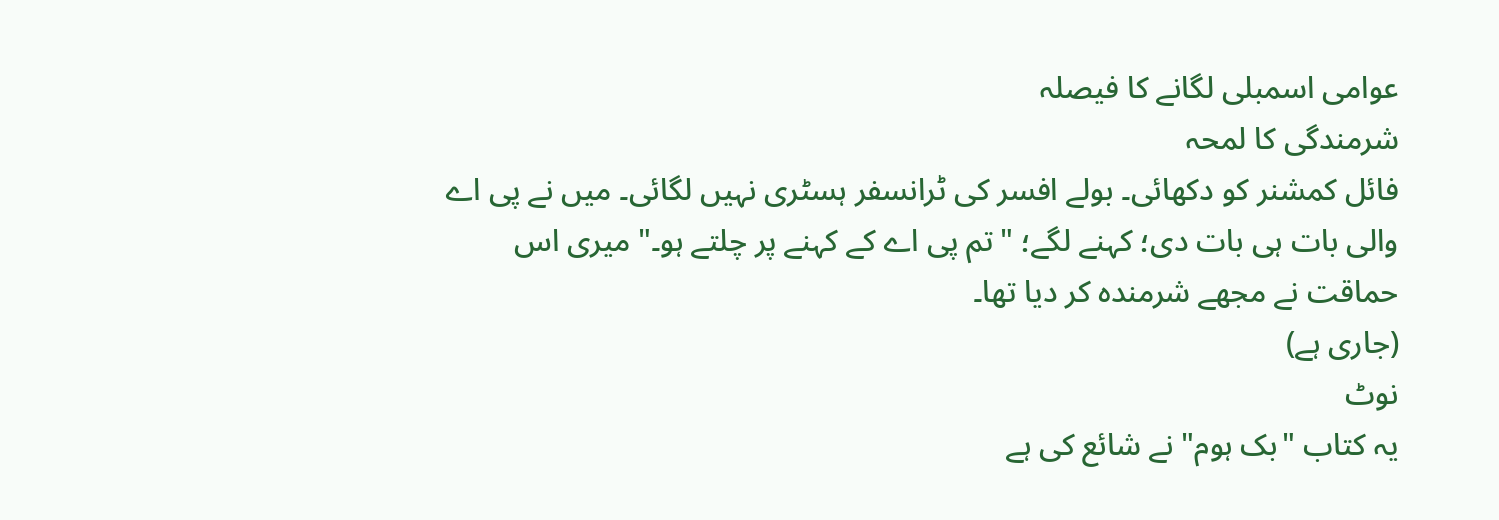عوامی اسمبلی لگانے کا فیصلہ
شرمندگی کا لمحہ
فائل کمشنر کو دکھائی۔ بولے افسر کی ٹرانسفر ہسٹری نہیں لگائی۔ میں نے پی اے والی بات ہی بات دی؛ کہنے لگے؛ "تم پی اے کے کہنے پر چلتے ہو۔" میری اس حماقت نے مجھے شرمندہ کر دیا تھا۔
(جاری ہے)
نوٹ
یہ کتاب "بک ہوم" نے شائع کی ہے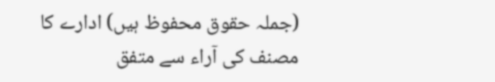(جملہ حقوق محفوظ ہیں) ادارے کا مصنف کی آراء سے متفق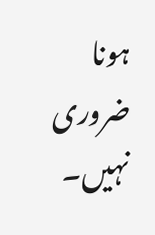ہونا ضروری نہیں۔